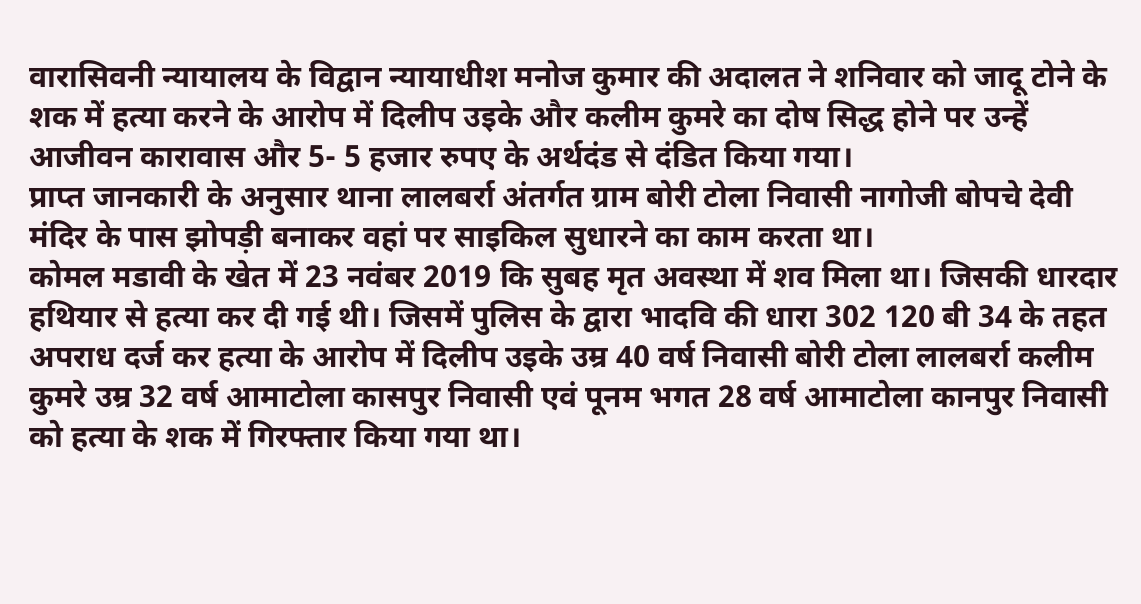वारासिवनी न्यायालय के विद्वान न्यायाधीश मनोज कुमार की अदालत ने शनिवार को जादू टोने के शक में हत्या करने के आरोप में दिलीप उइके और कलीम कुमरे का दोष सिद्ध होने पर उन्हें आजीवन कारावास और 5- 5 हजार रुपए के अर्थदंड से दंडित किया गया।
प्राप्त जानकारी के अनुसार थाना लालबर्रा अंतर्गत ग्राम बोरी टोला निवासी नागोजी बोपचे देवी मंदिर के पास झोपड़ी बनाकर वहां पर साइकिल सुधारने का काम करता था।
कोमल मडावी के खेत में 23 नवंबर 2019 कि सुबह मृत अवस्था में शव मिला था। जिसकी धारदार हथियार से हत्या कर दी गई थी। जिसमें पुलिस के द्वारा भादवि की धारा 302 120 बी 34 के तहत अपराध दर्ज कर हत्या के आरोप में दिलीप उइके उम्र 40 वर्ष निवासी बोरी टोला लालबर्रा कलीम कुमरे उम्र 32 वर्ष आमाटोला कासपुर निवासी एवं पूनम भगत 28 वर्ष आमाटोला कानपुर निवासी को हत्या के शक में गिरफ्तार किया गया था।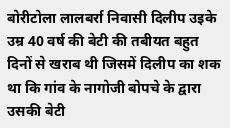बोरीटोला लालबर्रा निवासी दिलीप उइके उम्र 40 वर्ष की बेटी की तबीयत बहुत दिनों से खराब थी जिसमें दिलीप का शक था कि गांव के नागोजी बोपचे के द्वारा उसकी बेटी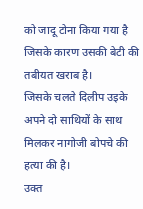को जादू टोना किया गया है जिसके कारण उसकी बेटी की तबीयत खराब है।
जिसके चलते दिलीप उइके अपने दो साथियों के साथ मिलकर नागोजी बोपचे की हत्या की है।
उक्त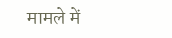मामले में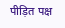पीड़ित पक्ष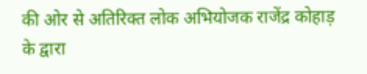की ओर से अतिरिक्त लोक अभियोजक राजेंद्र कोहाड़ के द्वारा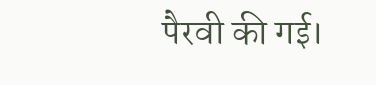पैरवी की गई।